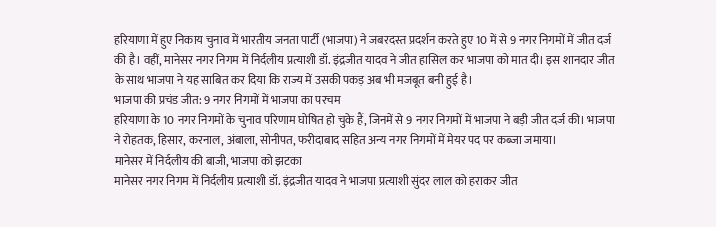हरियाणा में हुए निकाय चुनाव में भारतीय जनता पार्टी (भाजपा) ने जबरदस्त प्रदर्शन करते हुए 10 में से 9 नगर निगमों में जीत दर्ज की है। वहीं, मानेसर नगर निगम में निर्दलीय प्रत्याशी डॉ. इंद्रजीत यादव ने जीत हासिल कर भाजपा को मात दी। इस शानदार जीत के साथ भाजपा ने यह साबित कर दिया कि राज्य में उसकी पकड़ अब भी मजबूत बनी हुई है।
भाजपा की प्रचंड जीत: 9 नगर निगमों में भाजपा का परचम
हरियाणा के 10 नगर निगमों के चुनाव परिणाम घोषित हो चुके हैं, जिनमें से 9 नगर निगमों में भाजपा ने बड़ी जीत दर्ज की। भाजपा ने रोहतक, हिसार, करनाल, अंबाला, सोनीपत, फरीदाबाद सहित अन्य नगर निगमों में मेयर पद पर कब्जा जमाया।
मानेसर में निर्दलीय की बाजी, भाजपा को झटका
मानेसर नगर निगम में निर्दलीय प्रत्याशी डॉ. इंद्रजीत यादव ने भाजपा प्रत्याशी सुंदर लाल को हराकर जीत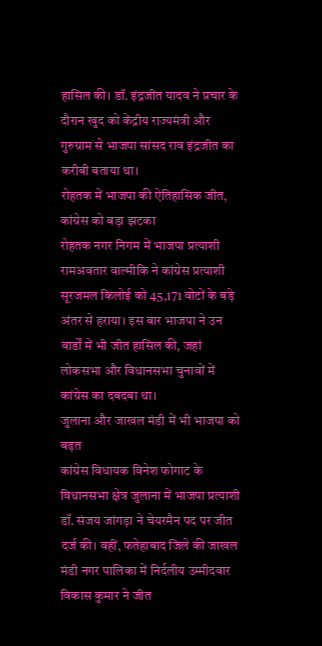हासिल की। डॉ. इंद्रजीत यादव ने प्रचार के दौरान खुद को केंद्रीय राज्यमंत्री और गुरुग्राम से भाजपा सांसद राव इंद्रजीत का करीबी बताया था।
रोहतक में भाजपा की ऐतिहासिक जीत, कांग्रेस को बड़ा झटका
रोहतक नगर निगम में भाजपा प्रत्याशी रामअवतार वाल्मीकि ने कांग्रेस प्रत्याशी सूरजमल किलोई को 45,171 वोटों के बड़े अंतर से हराया। इस बार भाजपा ने उन वार्डों में भी जीत हासिल की, जहां लोकसभा और विधानसभा चुनावों में कांग्रेस का दबदबा था।
जुलाना और जाखल मंडी में भी भाजपा को बढ़त
कांग्रेस विधायक विनेश फोगाट के विधानसभा क्षेत्र जुलाना में भाजपा प्रत्याशी डॉ. संजय जांगड़ा ने चेयरमैन पद पर जीत दर्ज की। वहीं, फतेहाबाद जिले की जाखल मंडी नगर पालिका में निर्दलीय उम्मीदवार विकास कुमार ने जीत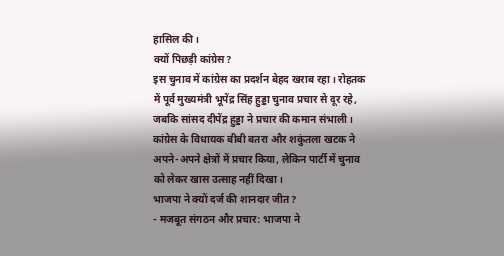हासिल की।
क्यों पिछड़ी कांग्रेस?
इस चुनाव में कांग्रेस का प्रदर्शन बेहद खराब रहा। रोहतक में पूर्व मुख्यमंत्री भूपेंद्र सिंह हुड्डा चुनाव प्रचार से दूर रहे, जबकि सांसद दीपेंद्र हुड्डा ने प्रचार की कमान संभाली। कांग्रेस के विधायक बीबी बतरा और शकुंतला खटक ने अपने-अपने क्षेत्रों में प्रचार किया, लेकिन पार्टी में चुनाव को लेकर खास उत्साह नहीं दिखा।
भाजपा ने क्यों दर्ज की शानदार जीत?
- मजबूत संगठन और प्रचार: भाजपा ने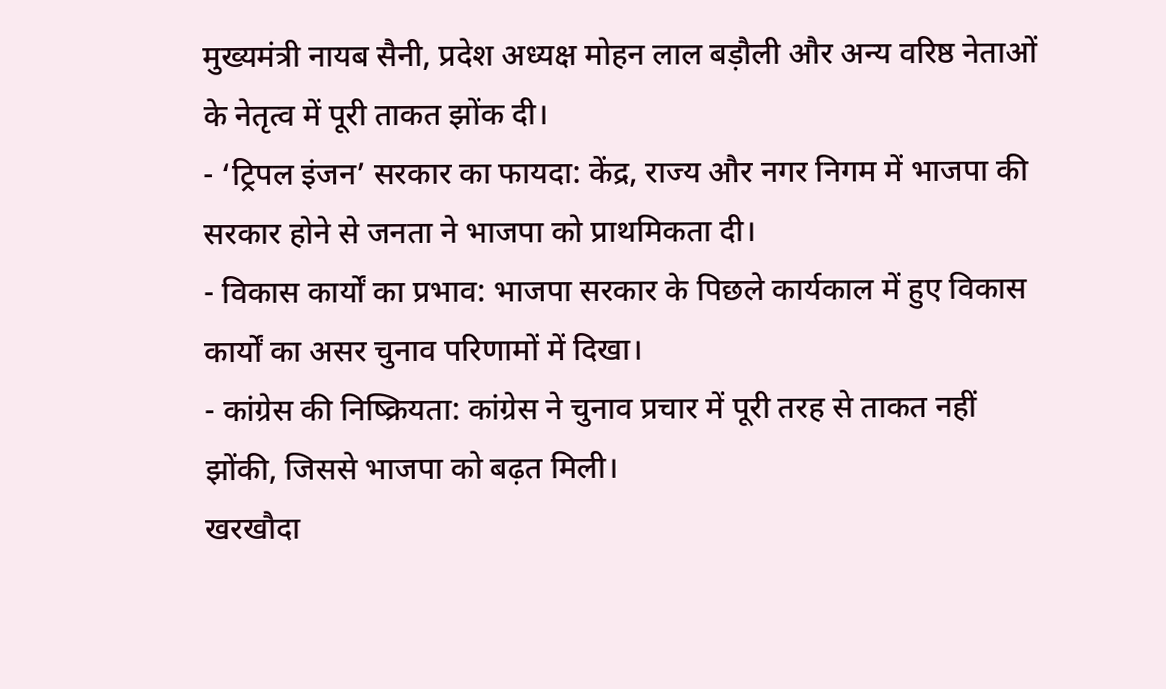मुख्यमंत्री नायब सैनी, प्रदेश अध्यक्ष मोहन लाल बड़ौली और अन्य वरिष्ठ नेताओं के नेतृत्व में पूरी ताकत झोंक दी।
- ‘ट्रिपल इंजन’ सरकार का फायदा: केंद्र, राज्य और नगर निगम में भाजपा की सरकार होने से जनता ने भाजपा को प्राथमिकता दी।
- विकास कार्यों का प्रभाव: भाजपा सरकार के पिछले कार्यकाल में हुए विकास कार्यों का असर चुनाव परिणामों में दिखा।
- कांग्रेस की निष्क्रियता: कांग्रेस ने चुनाव प्रचार में पूरी तरह से ताकत नहीं झोंकी, जिससे भाजपा को बढ़त मिली।
खरखौदा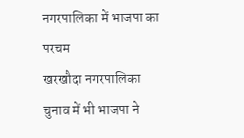नगरपालिका में भाजपा का परचम
खरखौदा नगरपालिका चुनाव में भी भाजपा ने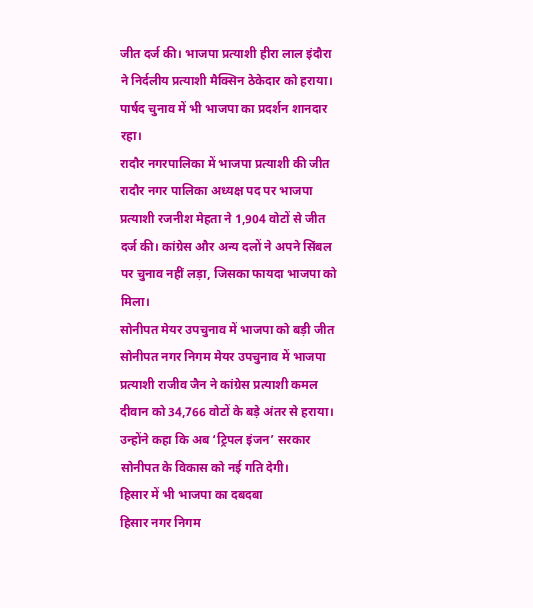जीत दर्ज की। भाजपा प्रत्याशी हीरा लाल इंदौरा ने निर्दलीय प्रत्याशी मैक्सिन ठेकेदार को हराया। पार्षद चुनाव में भी भाजपा का प्रदर्शन शानदार रहा।
रादौर नगरपालिका में भाजपा प्रत्याशी की जीत
रादौर नगर पालिका अध्यक्ष पद पर भाजपा प्रत्याशी रजनीश मेहता ने 1,904 वोटों से जीत दर्ज की। कांग्रेस और अन्य दलों ने अपने सिंबल पर चुनाव नहीं लड़ा, जिसका फायदा भाजपा को मिला।
सोनीपत मेयर उपचुनाव में भाजपा को बड़ी जीत
सोनीपत नगर निगम मेयर उपचुनाव में भाजपा प्रत्याशी राजीव जैन ने कांग्रेस प्रत्याशी कमल दीवान को 34,766 वोटों के बड़े अंतर से हराया। उन्होंने कहा कि अब ‘ट्रिपल इंजन’ सरकार सोनीपत के विकास को नई गति देगी।
हिसार में भी भाजपा का दबदबा
हिसार नगर निगम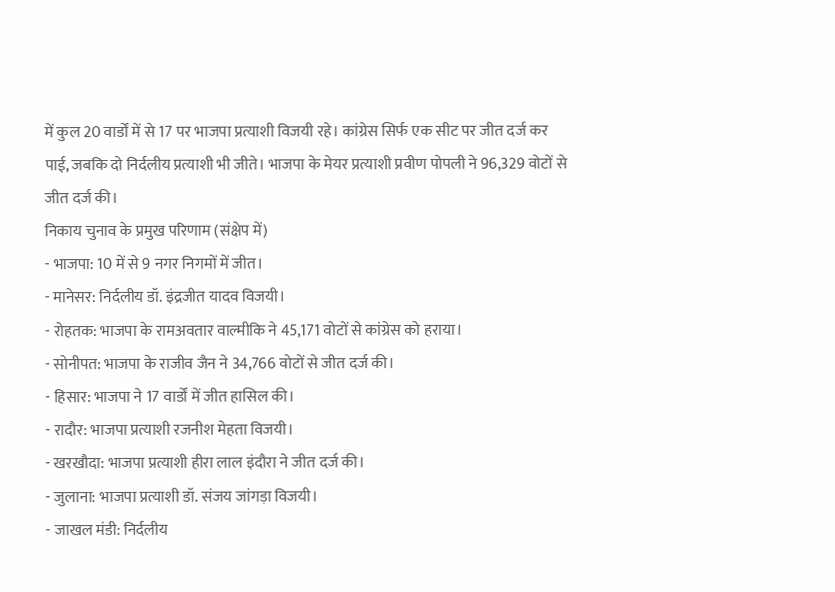में कुल 20 वार्डों में से 17 पर भाजपा प्रत्याशी विजयी रहे। कांग्रेस सिर्फ एक सीट पर जीत दर्ज कर पाई, जबकि दो निर्दलीय प्रत्याशी भी जीते। भाजपा के मेयर प्रत्याशी प्रवीण पोपली ने 96,329 वोटों से जीत दर्ज की।
निकाय चुनाव के प्रमुख परिणाम (संक्षेप में)
- भाजपा: 10 में से 9 नगर निगमों में जीत।
- मानेसर: निर्दलीय डॉ. इंद्रजीत यादव विजयी।
- रोहतक: भाजपा के रामअवतार वाल्मीकि ने 45,171 वोटों से कांग्रेस को हराया।
- सोनीपत: भाजपा के राजीव जैन ने 34,766 वोटों से जीत दर्ज की।
- हिसार: भाजपा ने 17 वार्डों में जीत हासिल की।
- रादौर: भाजपा प्रत्याशी रजनीश मेहता विजयी।
- खरखौदा: भाजपा प्रत्याशी हीरा लाल इंदौरा ने जीत दर्ज की।
- जुलाना: भाजपा प्रत्याशी डॉ. संजय जांगड़ा विजयी।
- जाखल मंडी: निर्दलीय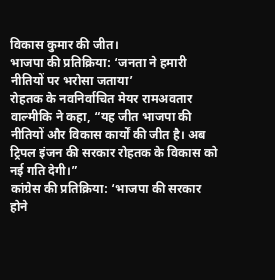विकास कुमार की जीत।
भाजपा की प्रतिक्रिया: ‘जनता ने हमारी नीतियों पर भरोसा जताया’
रोहतक के नवनिर्वाचित मेयर रामअवतार वाल्मीकि ने कहा, “यह जीत भाजपा की नीतियों और विकास कार्यों की जीत है। अब ट्रिपल इंजन की सरकार रोहतक के विकास को नई गति देगी।”
कांग्रेस की प्रतिक्रिया: ‘भाजपा की सरकार होने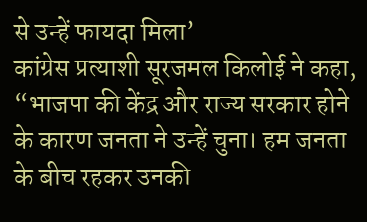से उन्हें फायदा मिला’
कांग्रेस प्रत्याशी सूरजमल किलोई ने कहा, “भाजपा की केंद्र और राज्य सरकार होने के कारण जनता ने उन्हें चुना। हम जनता के बीच रहकर उनकी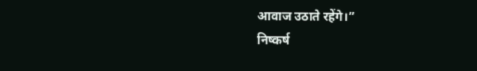आवाज उठाते रहेंगे।”
निष्कर्ष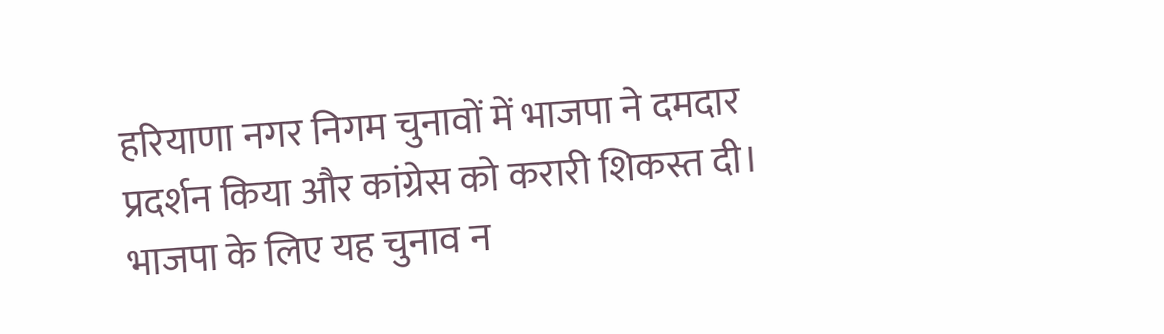हरियाणा नगर निगम चुनावों में भाजपा ने दमदार प्रदर्शन किया और कांग्रेस को करारी शिकस्त दी। भाजपा के लिए यह चुनाव न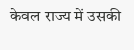केवल राज्य में उसकी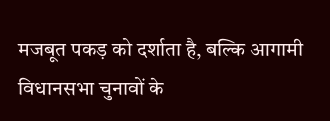मजबूत पकड़ को दर्शाता है, बल्कि आगामी विधानसभा चुनावों के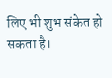लिए भी शुभ संकेत हो सकता है।